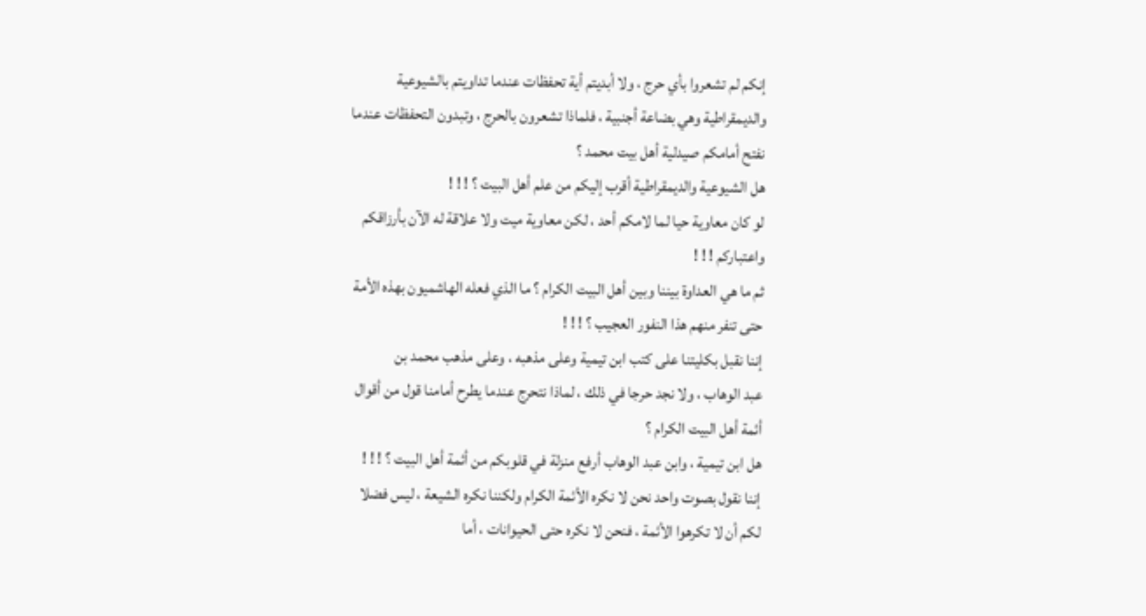إنكم لم تشعروا بأي حرج ، ولا أبديتم أية تحفظات عندما تداويتم بالشيوعية
والديمقراطية وهي بضاعة أجنبية ، فلماذا تشعرون بالحرج ، وتبدون التحفظات عندما
نفتح أمامكم صيدلية أهل بيت محمد ؟
هل الشيوعية والديمقراطية أقرب إليكم من علم أهل البيت ؟ ! ! !
لو كان معاوية حيا لما لامكم أحد ، لكن معاوية ميت ولا علاقة له الآن بأرزاقكم
واعتباركم ! ! !
ثم ما هي العداوة بيننا وبين أهل البيت الكرام ؟ ما الذي فعله الهاشميون بهذه الأمة
حتى تنفر منهم هذا النفور العجيب ؟ ! ! !
إننا نقبل بكليتنا على كتب ابن تيمية وعلى مذهبه ، وعلى مذهب محمد بن
عبد الوهاب ، ولا نجد حرجا في ذلك ، لماذا نتحرج عندما يطرح أمامنا قول من أقوال
أئمة أهل البيت الكرام ؟
هل ابن تيمية ، وابن عبد الوهاب أرفع منزلة في قلوبكم من أئمة أهل البيت ؟ ! ! !
إننا نقول بصوت واحد نحن لا نكره الأئمة الكرام ولكننا نكره الشيعة ، ليس فضلا
لكم أن لا تكرهوا الأئمة ، فنحن لا نكره حتى الحيوانات ، أما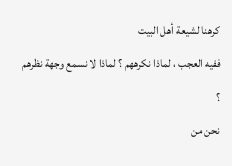كرهنا لشيعة أهل البيت
ففيه العجب ، لماذا نكرههم ؟ لماذا لا نسمع وجهة نظرهم ؟
نحن من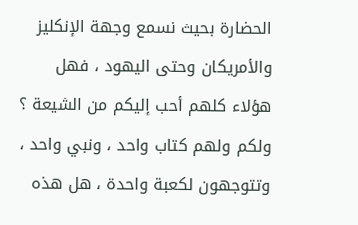الحضارة بحيث نسمع وجهة الإنكليز والأمريكان وحتى اليهود ، فهل
هؤلاء كلهم أحب إليكم من الشيعة ؟ ولكم ولهم كتاب واحد ، ونبي واحد ،
وتتوجهون لكعبة واحدة ، هل هذه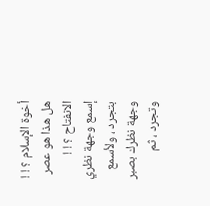أخوة الإسلام ؟ ! ! هل هذا هو عصر الانفتاح ؟ ! !
إسمع وجهة نظري بتجرد ، ولأسمع وجهة نظرك بصبر وتجرد ، ثم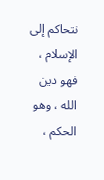نتحاكم إلى
الإسلام ، فهو دين الله ، وهو الحكم ،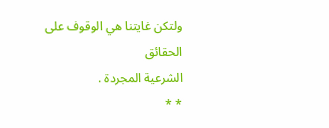ولتكن غايتنا هي الوقوف على الحقائق
الشرعية المجردة .
* *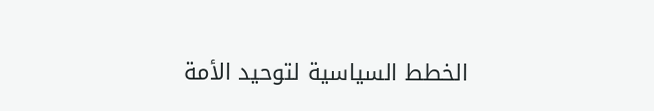الخطط السياسية لتوحيد الأمة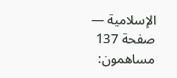الإسلامية — صفحة 137
مساهمون: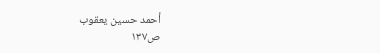أحمد حسين يعقوب
ص١٣٧